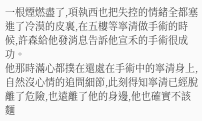一根煙燃盡了,項執西也把失控的情緒全都塞進了冷漠的皮裏,在五樓等寧清做手術的時候,許森給他發消息告訴他宣禾的手術很成功。
他那時滿心都撲在還處在手術中的寧清身上,自然沒心情的追問細節,此刻得知寧清已經脫離了危險,也遠離了他的身邊,他也確實不該麵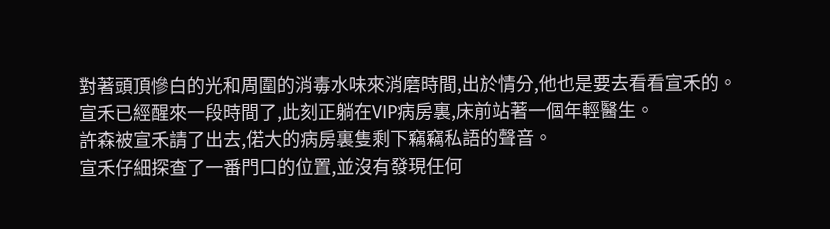對著頭頂慘白的光和周圍的消毒水味來消磨時間,出於情分,他也是要去看看宣禾的。
宣禾已經醒來一段時間了,此刻正躺在VIP病房裏,床前站著一個年輕醫生。
許森被宣禾請了出去,偌大的病房裏隻剩下竊竊私語的聲音。
宣禾仔細探查了一番門口的位置,並沒有發現任何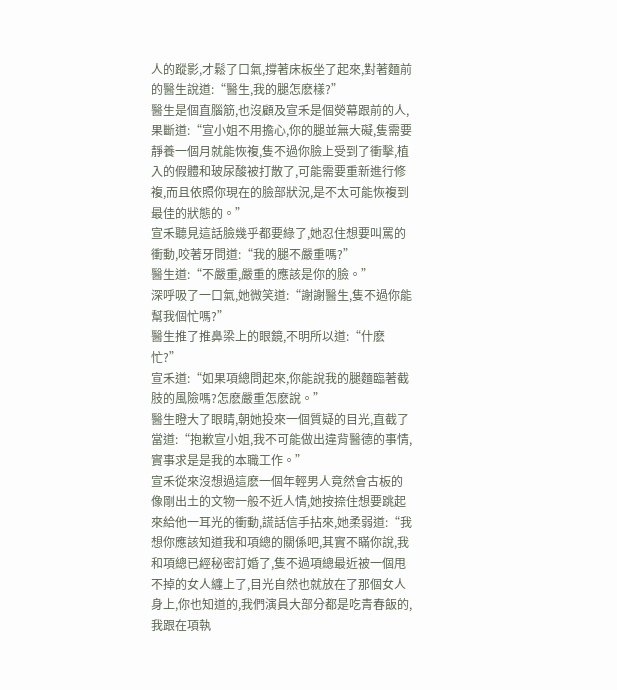人的蹤影,才鬆了口氣,撐著床板坐了起來,對著麵前的醫生說道:“醫生,我的腿怎麽樣?”
醫生是個直腦筋,也沒顧及宣禾是個熒幕跟前的人,果斷道:“宣小姐不用擔心,你的腿並無大礙,隻需要靜養一個月就能恢複,隻不過你臉上受到了衝擊,植入的假體和玻尿酸被打散了,可能需要重新進行修複,而且依照你現在的臉部狀況,是不太可能恢複到最佳的狀態的。”
宣禾聽見這話臉幾乎都要綠了,她忍住想要叫罵的衝動,咬著牙問道:“我的腿不嚴重嗎?”
醫生道:“不嚴重,嚴重的應該是你的臉。”
深呼吸了一口氣,她微笑道:“謝謝醫生,隻不過你能幫我個忙嗎?”
醫生推了推鼻梁上的眼鏡,不明所以道:“什麽忙?”
宣禾道:“如果項總問起來,你能說我的腿麵臨著截肢的風險嗎?怎麽嚴重怎麽說。”
醫生瞪大了眼睛,朝她投來一個質疑的目光,直截了當道:“抱歉宣小姐,我不可能做出違背醫德的事情,實事求是是我的本職工作。”
宣禾從來沒想過這麽一個年輕男人竟然會古板的像剛出土的文物一般不近人情,她按捺住想要跳起來給他一耳光的衝動,謊話信手拈來,她柔弱道:“我想你應該知道我和項總的關係吧,其實不瞞你說,我和項總已經秘密訂婚了,隻不過項總最近被一個甩不掉的女人纏上了,目光自然也就放在了那個女人身上,你也知道的,我們演員大部分都是吃青春飯的,我跟在項執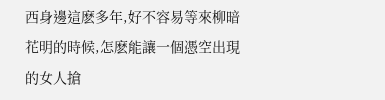西身邊這麽多年,好不容易等來柳暗花明的時候,怎麽能讓一個憑空出現的女人搶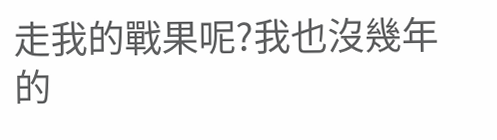走我的戰果呢?我也沒幾年的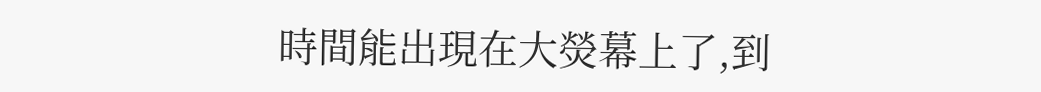時間能出現在大熒幕上了,到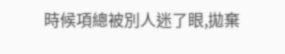時候項總被別人迷了眼,拋棄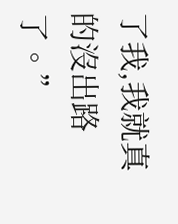了我,我就真的沒出路了。”